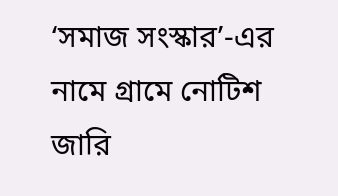‘সমাজ সংস্কার’-এর নামে গ্রামে নোটিশ জারি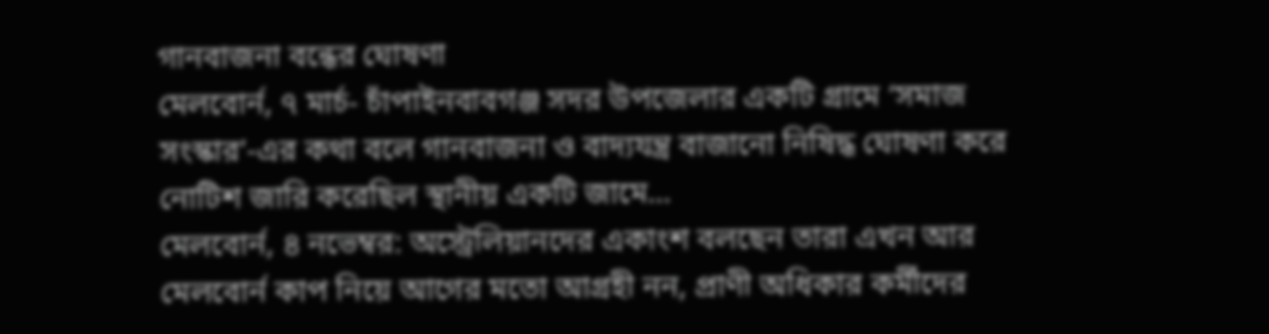গানবাজনা বন্ধের ঘোষণা
মেলবোর্ন, ৭ মার্চ- চাঁপাইনবাবগঞ্জ সদর উপজেলার একটি গ্রামে ‘সমাজ সংস্কার’-এর কথা বলে গানবাজনা ও বাদ্যযন্ত্র বাজানো নিষিদ্ধ ঘোষণা করে নোটিশ জারি করেছিল স্থানীয় একটি জামে…
মেলবোর্ন, ৪ নভেম্বর: অস্ট্রেলিয়ানদের একাংশ বলছেন তারা এখন আর মেলবোর্ন কাপ নিয়ে আগের মতো আগ্রহী নন, প্রাণী অধিকার কর্মীদের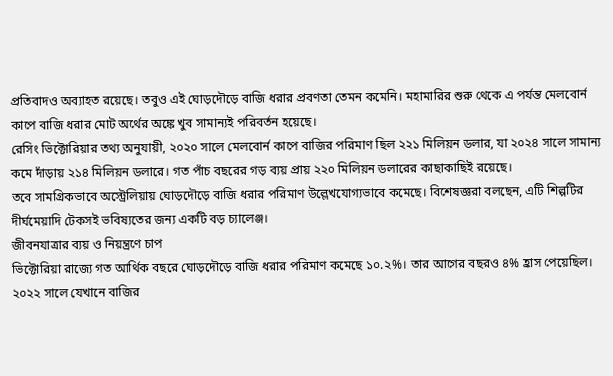প্রতিবাদও অব্যাহত রয়েছে। তবুও এই ঘোড়দৌড়ে বাজি ধরার প্রবণতা তেমন কমেনি। মহামারির শুরু থেকে এ পর্যন্ত মেলবোর্ন কাপে বাজি ধরার মোট অর্থের অঙ্কে খুব সামান্যই পরিবর্তন হয়েছে।
রেসিং ভিক্টোরিয়ার তথ্য অনুযায়ী, ২০২০ সালে মেলবোর্ন কাপে বাজির পরিমাণ ছিল ২২১ মিলিয়ন ডলার, যা ২০২৪ সালে সামান্য কমে দাঁড়ায় ২১৪ মিলিয়ন ডলারে। গত পাঁচ বছরের গড় ব্যয় প্রায় ২২০ মিলিয়ন ডলারের কাছাকাছিই রয়েছে।
তবে সামগ্রিকভাবে অস্ট্রেলিয়ায় ঘোড়দৌড়ে বাজি ধরার পরিমাণ উল্লেখযোগ্যভাবে কমেছে। বিশেষজ্ঞরা বলছেন, এটি শিল্পটির দীর্ঘমেয়াদি টেকসই ভবিষ্যতের জন্য একটি বড় চ্যালেঞ্জ।
জীবনযাত্রার ব্যয় ও নিয়ন্ত্রণে চাপ
ভিক্টোরিয়া রাজ্যে গত আর্থিক বছরে ঘোড়দৌড়ে বাজি ধরার পরিমাণ কমেছে ১০.২%। তার আগের বছরও ৪% হ্রাস পেয়েছিল। ২০২২ সালে যেখানে বাজির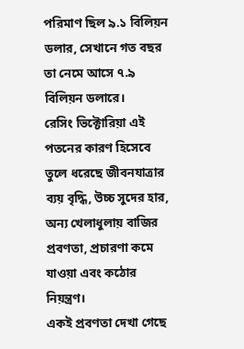পরিমাণ ছিল ৯.১ বিলিয়ন ডলার, সেখানে গত বছর তা নেমে আসে ৭.৯ বিলিয়ন ডলারে।
রেসিং ভিক্টোরিয়া এই পতনের কারণ হিসেবে তুলে ধরেছে জীবনযাত্রার ব্যয় বৃদ্ধি, উচ্চ সুদের হার, অন্য খেলাধুলায় বাজির প্রবণতা, প্রচারণা কমে যাওয়া এবং কঠোর নিয়ন্ত্রণ।
একই প্রবণতা দেখা গেছে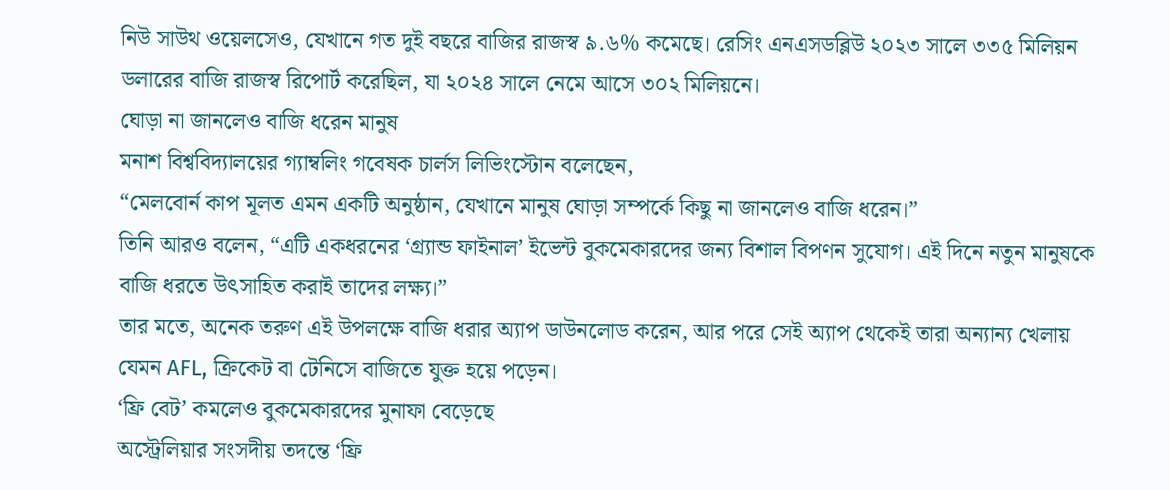নিউ সাউথ ওয়েলসেও, যেখানে গত দুই বছরে বাজির রাজস্ব ৯.৬% কমেছে। রেসিং এনএসডব্লিউ ২০২৩ সালে ৩৩৫ মিলিয়ন ডলারের বাজি রাজস্ব রিপোর্ট করেছিল, যা ২০২৪ সালে নেমে আসে ৩০২ মিলিয়নে।
ঘোড়া না জানলেও বাজি ধরেন মানুষ
মনাশ বিশ্ববিদ্যালয়ের গ্যাম্বলিং গবেষক চার্লস লিভিংস্টোন বলেছেন,
“মেলবোর্ন কাপ মূলত এমন একটি অনুষ্ঠান, যেখানে মানুষ ঘোড়া সম্পর্কে কিছু না জানলেও বাজি ধরেন।”
তিনি আরও বলেন, “এটি একধরনের ‘গ্র্যান্ড ফাইনাল’ ইভেন্ট বুকমেকারদের জন্য বিশাল বিপণন সুযোগ। এই দিনে নতুন মানুষকে বাজি ধরতে উৎসাহিত করাই তাদের লক্ষ্য।”
তার মতে, অনেক তরুণ এই উপলক্ষে বাজি ধরার অ্যাপ ডাউনলোড করেন, আর পরে সেই অ্যাপ থেকেই তারা অন্যান্য খেলায় যেমন AFL, ক্রিকেট বা টেনিসে বাজিতে যুক্ত হয়ে পড়েন।
‘ফ্রি বেট’ কমলেও বুকমেকারদের মুনাফা বেড়েছে
অস্ট্রেলিয়ার সংসদীয় তদন্তে ‘ফ্রি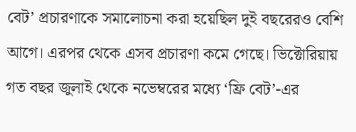বেট’ প্রচারণাকে সমালোচনা করা হয়েছিল দুই বছরেরও বেশি আগে। এরপর থেকে এসব প্রচারণা কমে গেছে। ভিক্টোরিয়ায় গত বছর জুলাই থেকে নভেম্বরের মধ্যে ‘ফ্রি বেট’-এর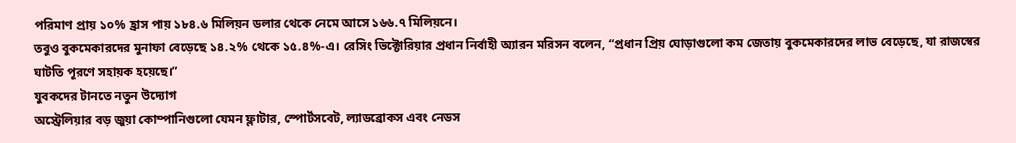পরিমাণ প্রায় ১০% হ্রাস পায় ১৮৪.৬ মিলিয়ন ডলার থেকে নেমে আসে ১৬৬.৭ মিলিয়নে।
তবুও বুকমেকারদের মুনাফা বেড়েছে ১৪.২% থেকে ১৫.৪%-এ। রেসিং ভিক্টোরিয়ার প্রধান নির্বাহী অ্যারন মরিসন বলেন, “প্রধান প্রিয় ঘোড়াগুলো কম জেতায় বুকমেকারদের লাভ বেড়েছে, যা রাজস্বের ঘাটতি পূরণে সহায়ক হয়েছে।”
যুবকদের টানতে নতুন উদ্যোগ
অস্ট্রেলিয়ার বড় জুয়া কোম্পানিগুলো যেমন ফ্লাটার, স্পোর্টসবেট, ল্যাডব্রোকস এবং নেডস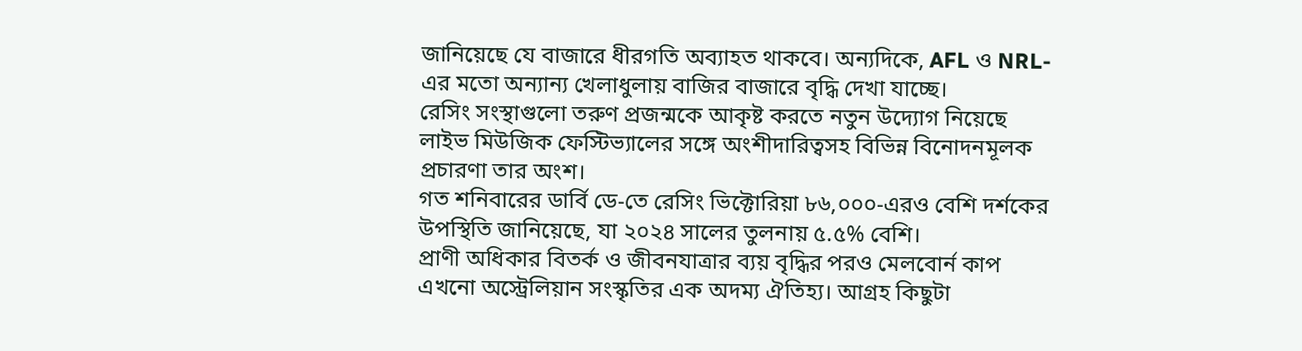জানিয়েছে যে বাজারে ধীরগতি অব্যাহত থাকবে। অন্যদিকে, AFL ও NRL-এর মতো অন্যান্য খেলাধুলায় বাজির বাজারে বৃদ্ধি দেখা যাচ্ছে।
রেসিং সংস্থাগুলো তরুণ প্রজন্মকে আকৃষ্ট করতে নতুন উদ্যোগ নিয়েছে লাইভ মিউজিক ফেস্টিভ্যালের সঙ্গে অংশীদারিত্বসহ বিভিন্ন বিনোদনমূলক প্রচারণা তার অংশ।
গত শনিবারের ডার্বি ডে-তে রেসিং ভিক্টোরিয়া ৮৬,০০০-এরও বেশি দর্শকের উপস্থিতি জানিয়েছে, যা ২০২৪ সালের তুলনায় ৫.৫% বেশি।
প্রাণী অধিকার বিতর্ক ও জীবনযাত্রার ব্যয় বৃদ্ধির পরও মেলবোর্ন কাপ এখনো অস্ট্রেলিয়ান সংস্কৃতির এক অদম্য ঐতিহ্য। আগ্রহ কিছুটা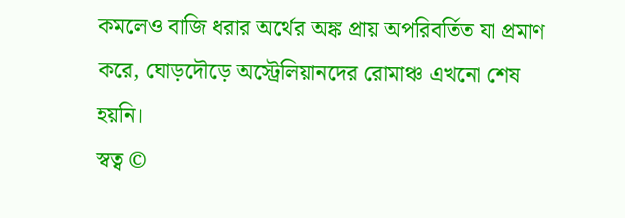কমলেও বাজি ধরার অর্থের অঙ্ক প্রায় অপরিবর্তিত যা প্রমাণ করে, ঘোড়দৌড়ে অস্ট্রেলিয়ানদের রোমাঞ্চ এখনো শেষ হয়নি।
স্বত্ব ©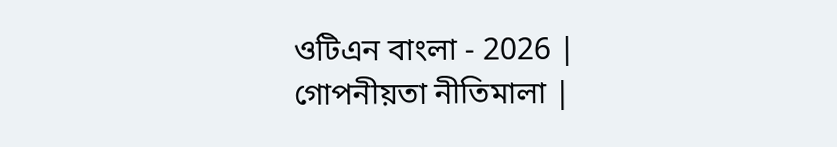ওটিএন বাংলা - 2026 | গোপনীয়তা নীতিমালা |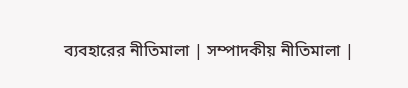ব্যবহারের নীতিমালা | সম্পাদকীয় নীতিমালা |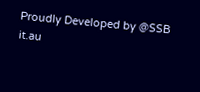Proudly Developed by @SSB it.au